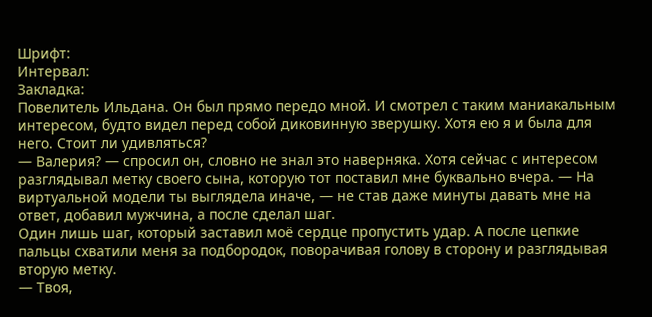Шрифт:
Интервал:
Закладка:
Повелитель Ильдана. Он был прямо передо мной. И смотрел с таким маниакальным интересом, будто видел перед собой диковинную зверушку. Хотя ею я и была для него. Стоит ли удивляться?
— Валерия? — спросил он, словно не знал это наверняка. Хотя сейчас с интересом разглядывал метку своего сына, которую тот поставил мне буквально вчера. — На виртуальной модели ты выглядела иначе, — не став даже минуты давать мне на ответ, добавил мужчина, а после сделал шаг.
Один лишь шаг, который заставил моё сердце пропустить удар. А после цепкие пальцы схватили меня за подбородок, поворачивая голову в сторону и разглядывая вторую метку.
— Твоя,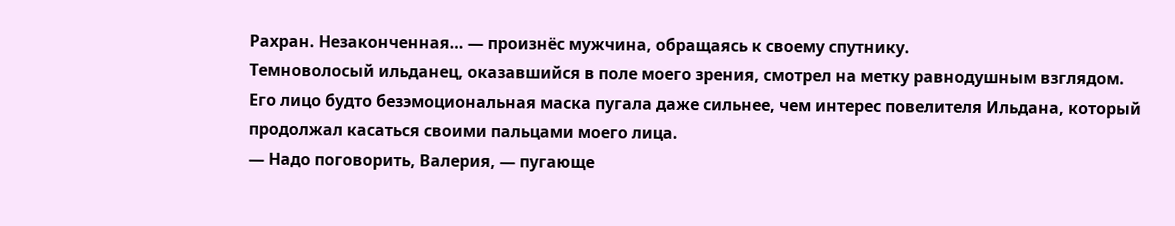Рахран. Незаконченная… — произнёс мужчина, обращаясь к своему спутнику.
Темноволосый ильданец, оказавшийся в поле моего зрения, смотрел на метку равнодушным взглядом. Его лицо будто безэмоциональная маска пугала даже сильнее, чем интерес повелителя Ильдана, который продолжал касаться своими пальцами моего лица.
— Надо поговорить, Валерия, — пугающе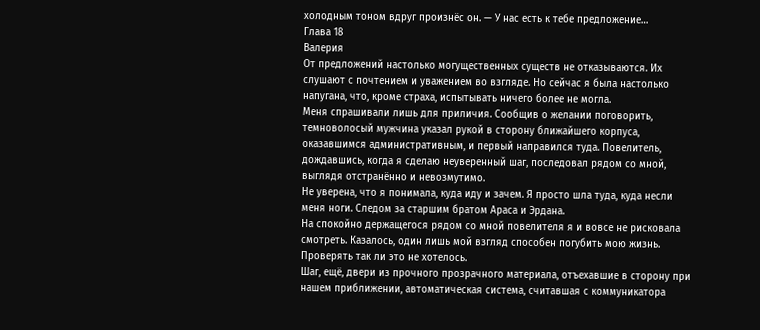холодным тоном вдруг произнёс он. — У нас есть к тебе предложение…
Глава 18
Валерия
От предложений настолько могущественных существ не отказываются. Их слушают с почтением и уважением во взгляде. Но сейчас я была настолько напугана, что, кроме страха, испытывать ничего более не могла.
Меня спрашивали лишь для приличия. Сообщив о желании поговорить, темноволосый мужчина указал рукой в сторону ближайшего корпуса, оказавшимся административным, и первый направился туда. Повелитель, дождавшись, когда я сделаю неуверенный шаг, последовал рядом со мной, выглядя отстранённо и невозмутимо.
Не уверена, что я понимала, куда иду и зачем. Я просто шла туда, куда несли меня ноги. Следом за старшим братом Араса и Эрдана.
На спокойно держащегося рядом со мной повелителя я и вовсе не рисковала смотреть. Казалось, один лишь мой взгляд способен погубить мою жизнь. Проверять так ли это не хотелось.
Шаг, ещё, двери из прочного прозрачного материала, отъехавшие в сторону при нашем приближении, автоматическая система, считавшая с коммуникатора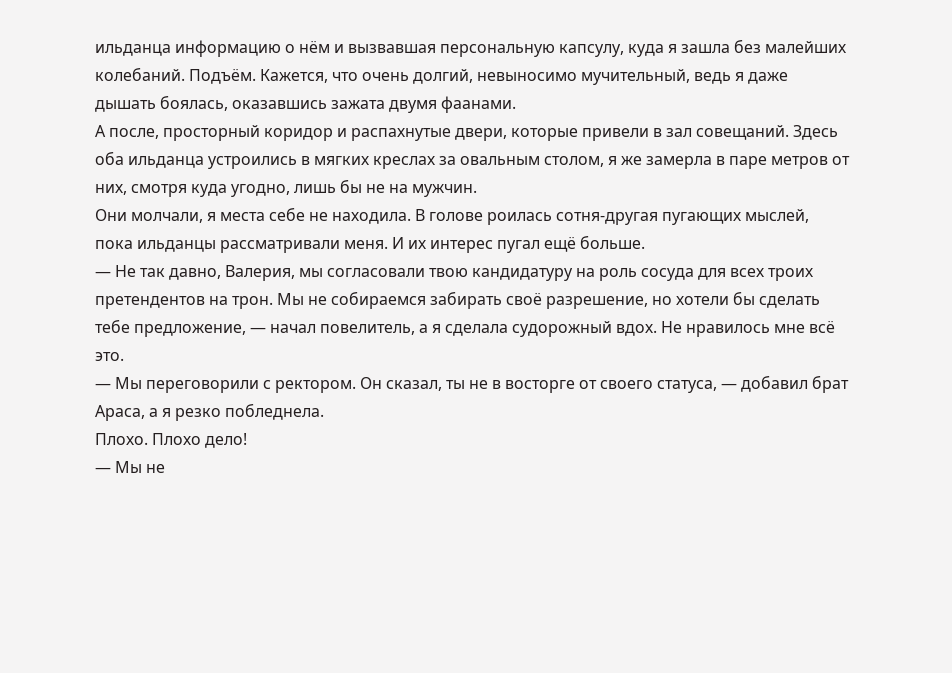ильданца информацию о нём и вызвавшая персональную капсулу, куда я зашла без малейших колебаний. Подъём. Кажется, что очень долгий, невыносимо мучительный, ведь я даже дышать боялась, оказавшись зажата двумя фаанами.
А после, просторный коридор и распахнутые двери, которые привели в зал совещаний. Здесь оба ильданца устроились в мягких креслах за овальным столом, я же замерла в паре метров от них, смотря куда угодно, лишь бы не на мужчин.
Они молчали, я места себе не находила. В голове роилась сотня-другая пугающих мыслей, пока ильданцы рассматривали меня. И их интерес пугал ещё больше.
— Не так давно, Валерия, мы согласовали твою кандидатуру на роль сосуда для всех троих претендентов на трон. Мы не собираемся забирать своё разрешение, но хотели бы сделать тебе предложение, — начал повелитель, а я сделала судорожный вдох. Не нравилось мне всё это.
— Мы переговорили с ректором. Он сказал, ты не в восторге от своего статуса, — добавил брат Араса, а я резко побледнела.
Плохо. Плохо дело!
— Мы не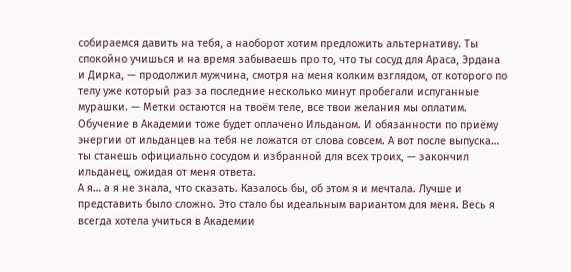собираемся давить на тебя, а наоборот хотим предложить альтернативу. Ты спокойно учишься и на время забываешь про то, что ты сосуд для Араса, Эрдана и Дирка, — продолжил мужчина, смотря на меня колким взглядом, от которого по телу уже который раз за последние несколько минут пробегали испуганные мурашки. — Метки остаются на твоём теле, все твои желания мы оплатим. Обучение в Академии тоже будет оплачено Ильданом. И обязанности по приёму энергии от ильданцев на тебя не ложатся от слова совсем. А вот после выпуска… ты станешь официально сосудом и избранной для всех троих, — закончил ильданец, ожидая от меня ответа.
А я… а я не знала, что сказать. Казалось бы, об этом я и мечтала. Лучше и представить было сложно. Это стало бы идеальным вариантом для меня. Весь я всегда хотела учиться в Академии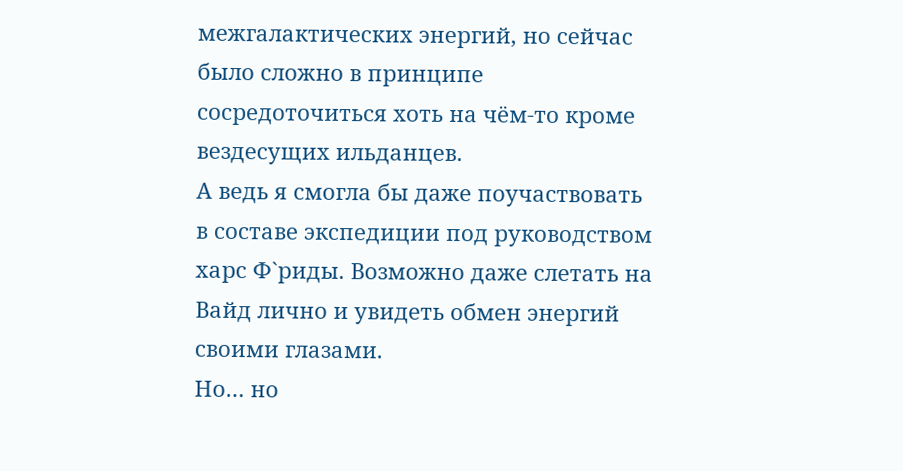межгалактических энергий, но сейчас было сложно в принципе сосредоточиться хоть на чём-то кроме вездесущих ильданцев.
А ведь я смогла бы даже поучаствовать в составе экспедиции под руководством харс Ф`риды. Возможно даже слетать на Вайд лично и увидеть обмен энергий своими глазами.
Но… но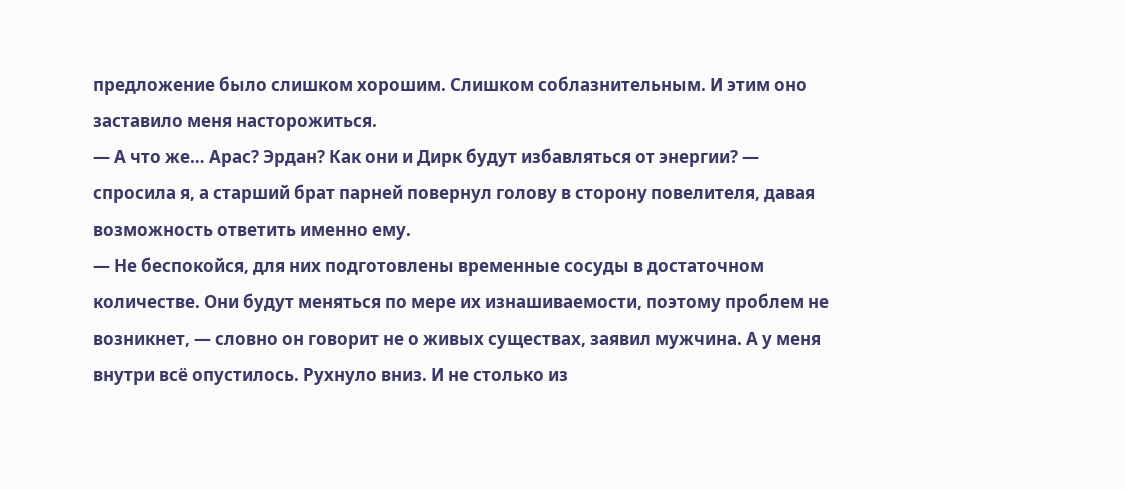предложение было слишком хорошим. Слишком соблазнительным. И этим оно заставило меня насторожиться.
— А что же… Арас? Эрдан? Как они и Дирк будут избавляться от энергии? — спросила я, а старший брат парней повернул голову в сторону повелителя, давая возможность ответить именно ему.
— Не беспокойся, для них подготовлены временные сосуды в достаточном количестве. Они будут меняться по мере их изнашиваемости, поэтому проблем не возникнет, — словно он говорит не о живых существах, заявил мужчина. А у меня внутри всё опустилось. Рухнуло вниз. И не столько из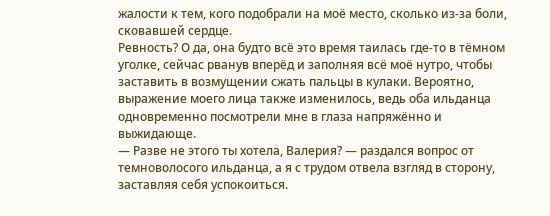жалости к тем, кого подобрали на моё место, сколько из-за боли, сковавшей сердце.
Ревность? О да, она будто всё это время таилась где-то в тёмном уголке, сейчас рванув вперёд и заполняя всё моё нутро, чтобы заставить в возмущении сжать пальцы в кулаки. Вероятно, выражение моего лица также изменилось, ведь оба ильданца одновременно посмотрели мне в глаза напряжённо и выжидающе.
— Разве не этого ты хотела, Валерия? — раздался вопрос от темноволосого ильданца, а я с трудом отвела взгляд в сторону, заставляя себя успокоиться.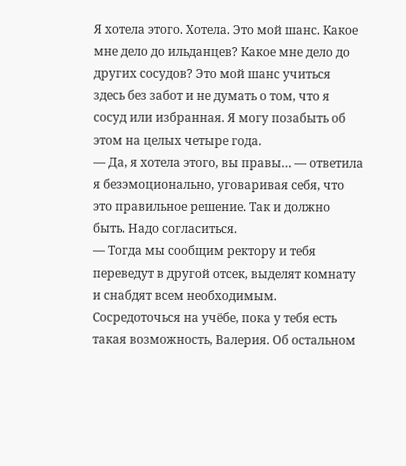Я хотела этого. Хотела. Это мой шанс. Какое мне дело до ильданцев? Какое мне дело до других сосудов? Это мой шанс учиться здесь без забот и не думать о том, что я сосуд или избранная. Я могу позабыть об этом на целых четыре года.
— Да, я хотела этого, вы правы… — ответила я безэмоционально, уговаривая себя, что это правильное решение. Так и должно быть. Надо согласиться.
— Тогда мы сообщим ректору и тебя переведут в другой отсек, выделят комнату и снабдят всем необходимым. Сосредоточься на учёбе, пока у тебя есть такая возможность, Валерия. Об остальном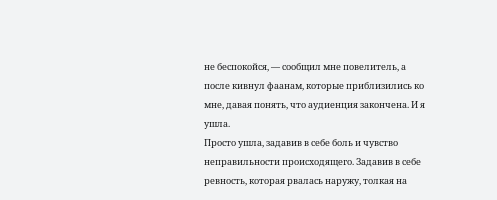не беспокойся, — сообщил мне повелитель, а после кивнул фаанам, которые приблизились ко мне, давая понять, что аудиенция закончена. И я ушла.
Просто ушла, задавив в себе боль и чувство неправильности происходящего. Задавив в себе ревность, которая рвалась наружу, толкая на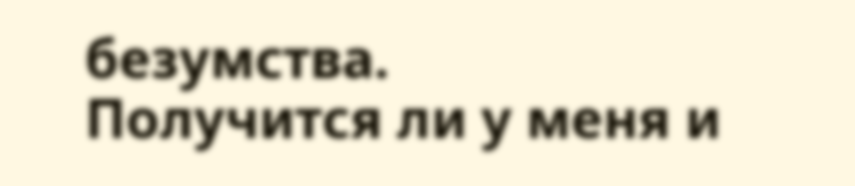безумства.
Получится ли у меня и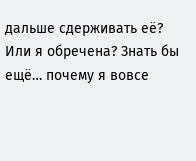дальше сдерживать её? Или я обречена? Знать бы ещё… почему я вовсе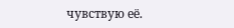чувствую её.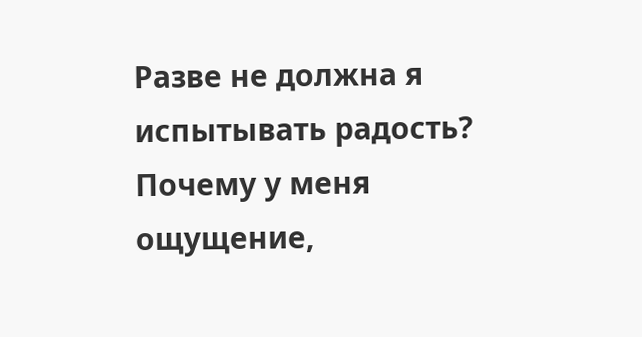Разве не должна я испытывать радость? Почему у меня ощущение,